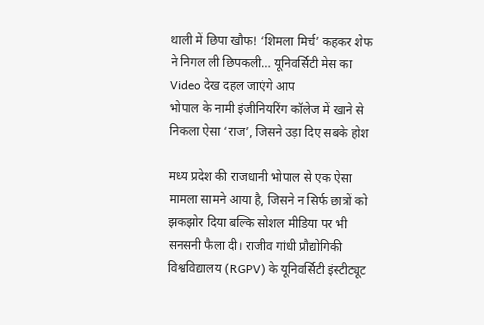थाली में छिपा खौफ! ‘शिमला मिर्च’ कहकर शेफ ने निगल ली छिपकली… यूनिवर्सिटी मेस का Video देख दहल जाएंगे आप
भोपाल के नामी इंजीनियरिंग कॉलेज में खाने से निकला ऐसा ‘राज’, जिसने उड़ा दिए सबके होश

मध्य प्रदेश की राजधानी भोपाल से एक ऐसा मामला सामने आया है, जिसने न सिर्फ छात्रों को झकझोर दिया बल्कि सोशल मीडिया पर भी सनसनी फैला दी। राजीव गांधी प्रौद्योगिकी विश्वविद्यालय (RGPV) के यूनिवर्सिटी इंस्टीट्यूट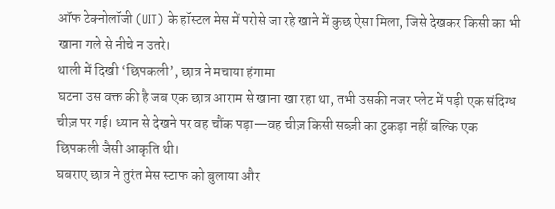ऑफ टेक्नोलॉजी (UIT) के हॉस्टल मेस में परोसे जा रहे खाने में कुछ ऐसा मिला, जिसे देखकर किसी का भी खाना गले से नीचे न उतरे।
थाली में दिखी ‘छिपकली’, छात्र ने मचाया हंगामा
घटना उस वक्त की है जब एक छात्र आराम से खाना खा रहा था, तभी उसकी नजर प्लेट में पड़ी एक संदिग्ध चीज़ पर गई। ध्यान से देखने पर वह चौंक पड़ा—वह चीज़ किसी सब्ज़ी का टुकड़ा नहीं बल्कि एक छिपकली जैसी आकृति थी।
घबराए छात्र ने तुरंत मेस स्टाफ को बुलाया और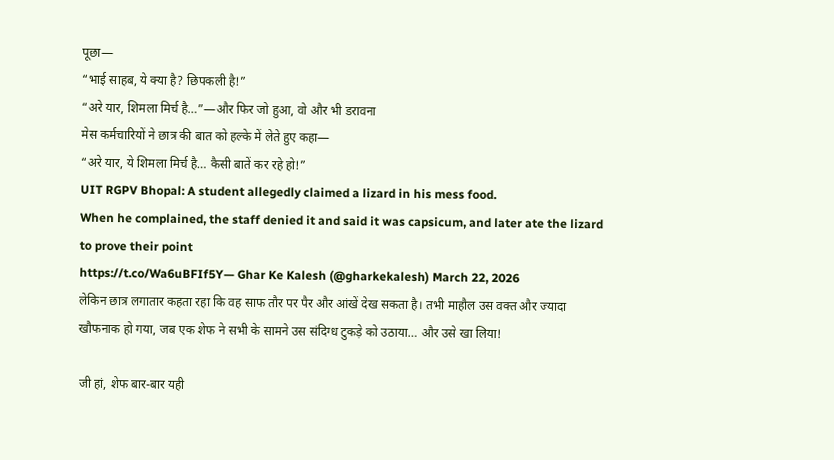पूछा—
“भाई साहब, ये क्या है? छिपकली है!”
“अरे यार, शिमला मिर्च है…”—और फिर जो हुआ, वो और भी डरावना
मेस कर्मचारियों ने छात्र की बात को हल्के में लेते हुए कहा—
“अरे यार, ये शिमला मिर्च है… कैसी बातें कर रहे हो!”
UIT RGPV Bhopal: A student allegedly claimed a lizard in his mess food.
When he complained, the staff denied it and said it was capsicum, and later ate the lizard to prove their point
https://t.co/Wa6uBFIf5Y— Ghar Ke Kalesh (@gharkekalesh) March 22, 2026
लेकिन छात्र लगातार कहता रहा कि वह साफ तौर पर पैर और आंखें देख सकता है। तभी माहौल उस वक्त और ज्यादा खौफनाक हो गया, जब एक शेफ ने सभी के सामने उस संदिग्ध टुकड़े को उठाया… और उसे खा लिया!

जी हां, शेफ बार-बार यही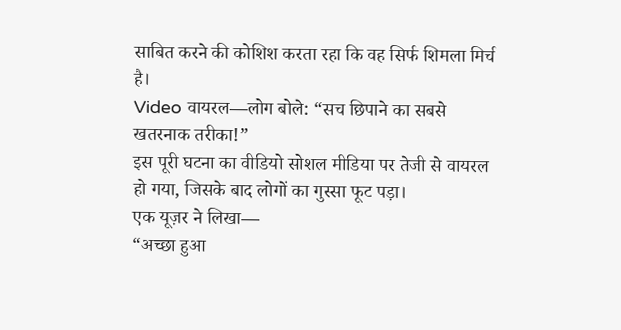साबित करने की कोशिश करता रहा कि वह सिर्फ शिमला मिर्च है।
Video वायरल—लोग बोले: “सच छिपाने का सबसे खतरनाक तरीका!”
इस पूरी घटना का वीडियो सोशल मीडिया पर तेजी से वायरल हो गया, जिसके बाद लोगों का गुस्सा फूट पड़ा।
एक यूज़र ने लिखा—
“अच्छा हुआ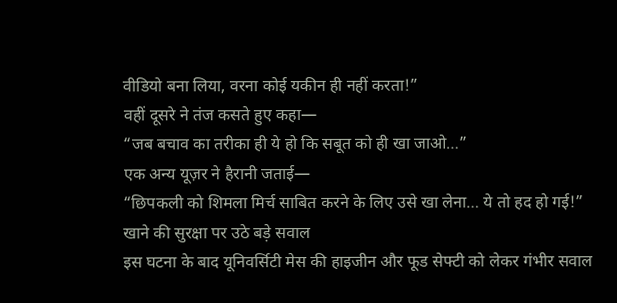वीडियो बना लिया, वरना कोई यकीन ही नहीं करता!”
वहीं दूसरे ने तंज कसते हुए कहा—
“जब बचाव का तरीका ही ये हो कि सबूत को ही खा जाओ…”
एक अन्य यूज़र ने हैरानी जताई—
“छिपकली को शिमला मिर्च साबित करने के लिए उसे खा लेना… ये तो हद हो गई!”
खाने की सुरक्षा पर उठे बड़े सवाल
इस घटना के बाद यूनिवर्सिटी मेस की हाइजीन और फूड सेफ्टी को लेकर गंभीर सवाल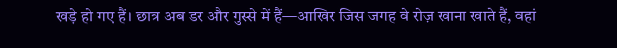खड़े हो गए हैं। छात्र अब डर और गुस्से में हैं—आखिर जिस जगह वे रोज़ खाना खाते हैं, वहां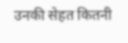उनकी सेहत कितनी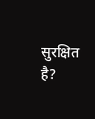सुरक्षित है?